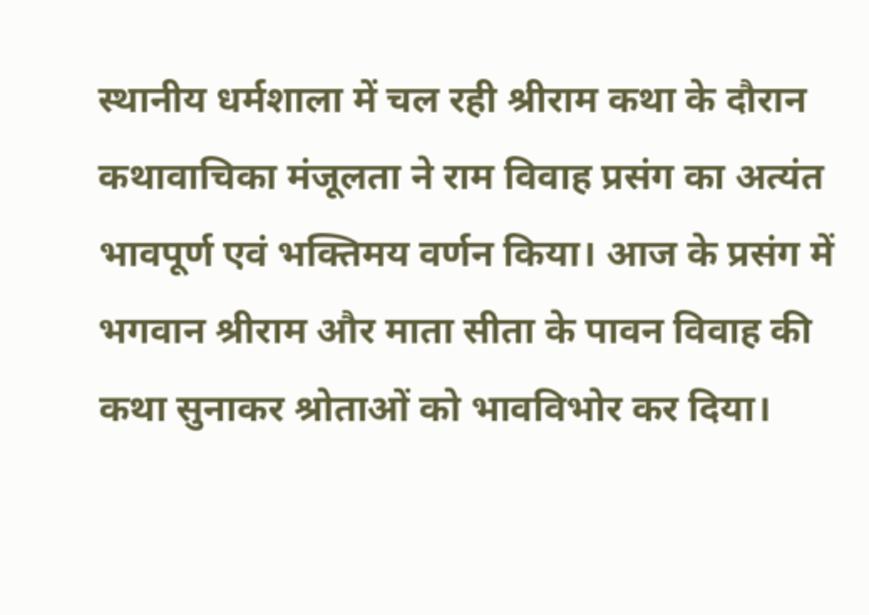स्थानीय धर्मशाला में चल रही श्रीराम कथा के दौरान कथावाचिका मंजूलता ने राम विवाह प्रसंग का अत्यंत भावपूर्ण एवं भक्तिमय वर्णन किया। आज के प्रसंग में भगवान श्रीराम और माता सीता के पावन विवाह की कथा सुनाकर श्रोताओं को भावविभोर कर दिया।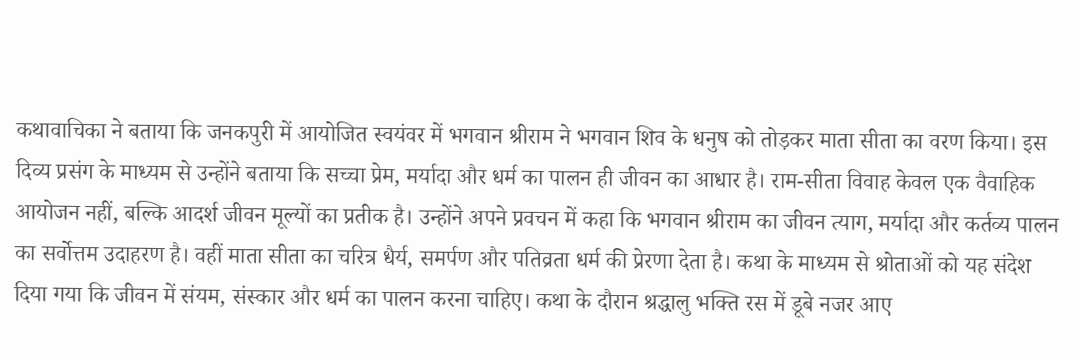कथावाचिका ने बताया कि जनकपुरी में आयोजित स्वयंवर में भगवान श्रीराम ने भगवान शिव के धनुष को तोड़कर माता सीता का वरण किया। इस दिव्य प्रसंग के माध्यम से उन्होंने बताया कि सच्चा प्रेम, मर्यादा और धर्म का पालन ही जीवन का आधार है। राम-सीता विवाह केवल एक वैवाहिक आयोजन नहीं, बल्कि आदर्श जीवन मूल्यों का प्रतीक है। उन्होंने अपने प्रवचन में कहा कि भगवान श्रीराम का जीवन त्याग, मर्यादा और कर्तव्य पालन का सर्वोत्तम उदाहरण है। वहीं माता सीता का चरित्र धैर्य, समर्पण और पतिव्रता धर्म की प्रेरणा देता है। कथा के माध्यम से श्रोताओं को यह संदेश दिया गया कि जीवन में संयम, संस्कार और धर्म का पालन करना चाहिए। कथा के दौरान श्रद्धालु भक्ति रस में डूबे नजर आए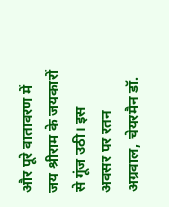और पूरे वातावरण में जय श्रीराम के जयकारों से गूंज उठी। इस अवसर पर रतन अग्रवाल, चेयरमैन डॉ.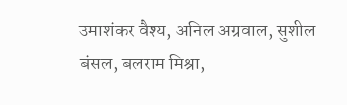उमाशंकर वैश्य, अनिल अग्रवाल, सुशील बंसल, बलराम मिश्रा,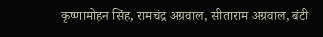कृष्णामोहन सिंह, रामचंद्र अग्रवाल, सीताराम अग्रवाल, बंटी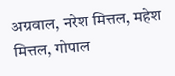अग्रवाल, नरेश मित्तल, महेश मित्तल, गोपाल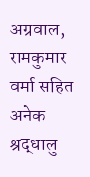अग्रवाल, रामकुमार वर्मा सहित अनेक श्रद्धालु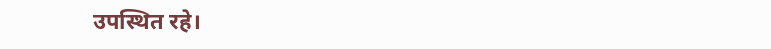उपस्थित रहे।